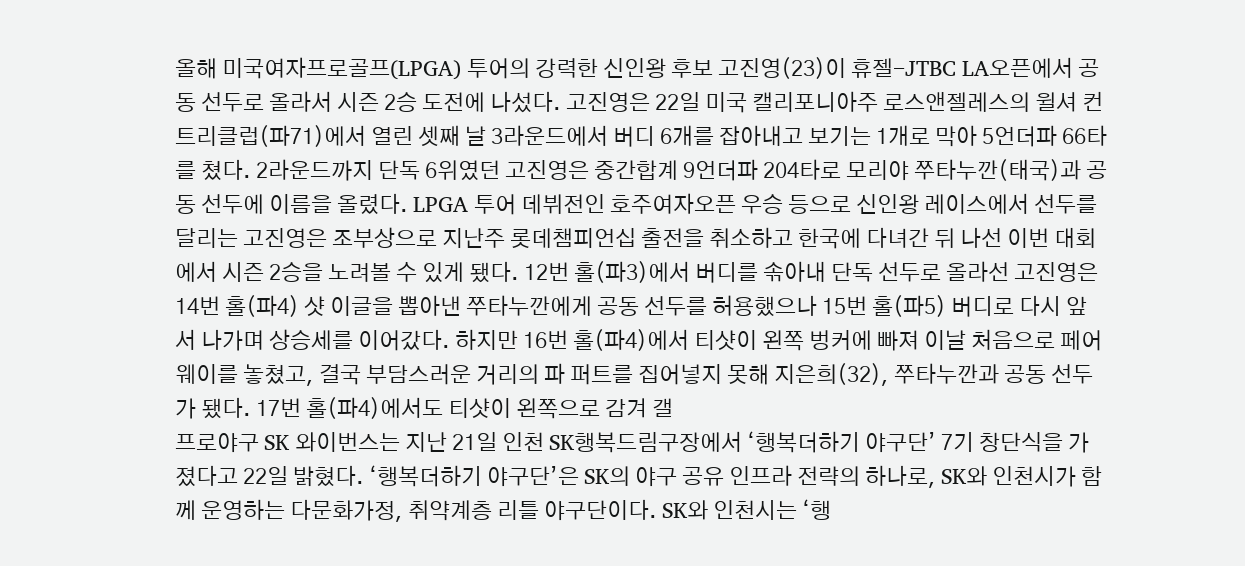올해 미국여자프로골프(LPGA) 투어의 강력한 신인왕 후보 고진영(23)이 휴젤-JTBC LA오픈에서 공동 선두로 올라서 시즌 2승 도전에 나섰다. 고진영은 22일 미국 캘리포니아주 로스앤젤레스의 윌셔 컨트리클럽(파71)에서 열린 셋째 날 3라운드에서 버디 6개를 잡아내고 보기는 1개로 막아 5언더파 66타를 쳤다. 2라운드까지 단독 6위였던 고진영은 중간합계 9언더파 204타로 모리야 쭈타누깐(태국)과 공동 선두에 이름을 올렸다. LPGA 투어 데뷔전인 호주여자오픈 우승 등으로 신인왕 레이스에서 선두를 달리는 고진영은 조부상으로 지난주 롯데챔피언십 출전을 취소하고 한국에 다녀간 뒤 나선 이번 대회에서 시즌 2승을 노려볼 수 있게 됐다. 12번 홀(파3)에서 버디를 솎아내 단독 선두로 올라선 고진영은 14번 홀(파4) 샷 이글을 뽑아낸 쭈타누깐에게 공동 선두를 허용했으나 15번 홀(파5) 버디로 다시 앞서 나가며 상승세를 이어갔다. 하지만 16번 홀(파4)에서 티샷이 왼쪽 벙커에 빠져 이날 처음으로 페어웨이를 놓쳤고, 결국 부담스러운 거리의 파 퍼트를 집어넣지 못해 지은희(32), 쭈타누깐과 공동 선두가 됐다. 17번 홀(파4)에서도 티샷이 왼쪽으로 감겨 갤
프로야구 SK 와이번스는 지난 21일 인천 SK행복드림구장에서 ‘행복더하기 야구단’ 7기 창단식을 가졌다고 22일 밝혔다. ‘행복더하기 야구단’은 SK의 야구 공유 인프라 전략의 하나로, SK와 인천시가 함께 운영하는 다문화가정, 취약계층 리틀 야구단이다. SK와 인천시는 ‘행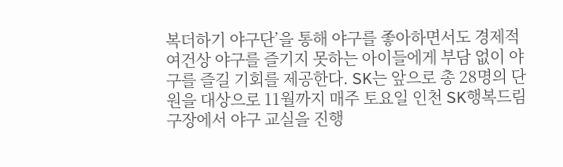복더하기 야구단’을 통해 야구를 좋아하면서도 경제적 여건상 야구를 즐기지 못하는 아이들에게 부담 없이 야구를 즐길 기회를 제공한다. SK는 앞으로 총 28명의 단원을 대상으로 11월까지 매주 토요일 인천 SK행복드림구장에서 야구 교실을 진행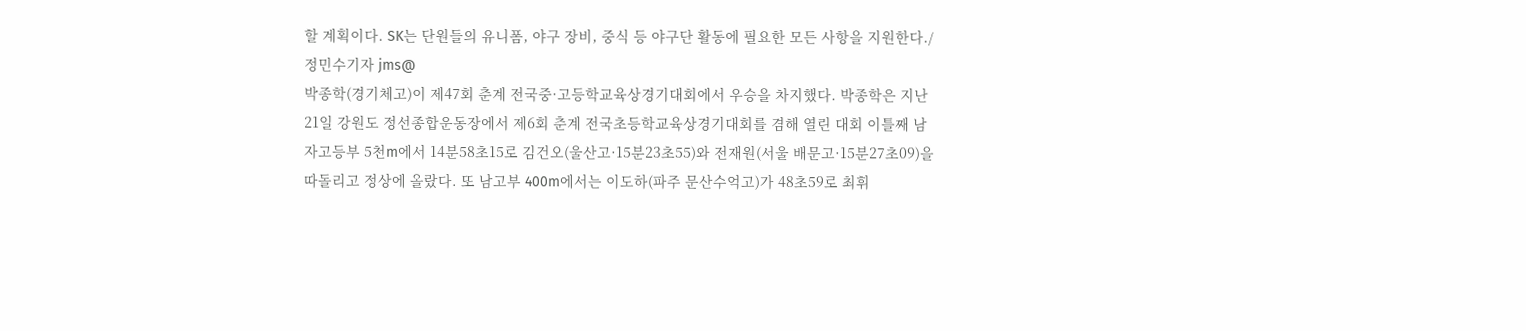할 계획이다. SK는 단원들의 유니폼, 야구 장비, 중식 등 야구단 활동에 필요한 모든 사항을 지원한다./정민수기자 jms@
박종학(경기체고)이 제47회 춘계 전국중·고등학교육상경기대회에서 우승을 차지했다. 박종학은 지난 21일 강원도 정선종합운동장에서 제6회 춘계 전국초등학교육상경기대회를 겸해 열린 대회 이틀째 남자고등부 5천m에서 14분58초15로 김건오(울산고·15분23초55)와 전재원(서울 배문고·15분27초09)을 따돌리고 정상에 올랐다. 또 남고부 400m에서는 이도하(파주 문산수억고)가 48초59로 최휘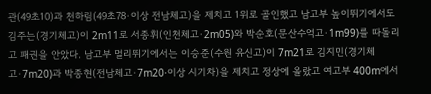관(49초10)과 천하림(49초78·이상 전남체고)을 제치고 1위로 골인했고 남고부 높이뛰기에서도 김주는(경기체고)이 2m11로 서종휘(인천체고·2m05)와 박순호(문산수억고·1m99)를 따돌리고 패권을 안았다. 남고부 멀리뛰기에서는 이승준(수원 유신고)이 7m21로 김지민(경기체고·7m20)과 박종현(전남체고·7m20·이상 시기차)을 제치고 정상에 올랐고 여고부 400m에서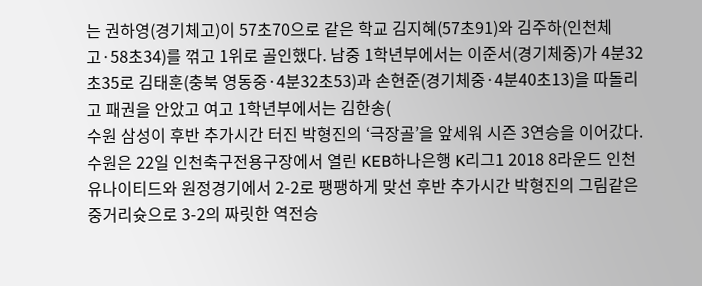는 권하영(경기체고)이 57초70으로 같은 학교 김지혜(57초91)와 김주하(인천체고·58초34)를 꺾고 1위로 골인했다. 남중 1학년부에서는 이준서(경기체중)가 4분32초35로 김태훈(충북 영동중·4분32초53)과 손현준(경기체중·4분40초13)을 따돌리고 패권을 안았고 여고 1학년부에서는 김한송(
수원 삼성이 후반 추가시간 터진 박형진의 ‘극장골’을 앞세워 시즌 3연승을 이어갔다. 수원은 22일 인천축구전용구장에서 열린 KEB하나은행 K리그1 2018 8라운드 인천 유나이티드와 원정경기에서 2-2로 팽팽하게 맞선 후반 추가시간 박형진의 그림같은 중거리슛으로 3-2의 짜릿한 역전승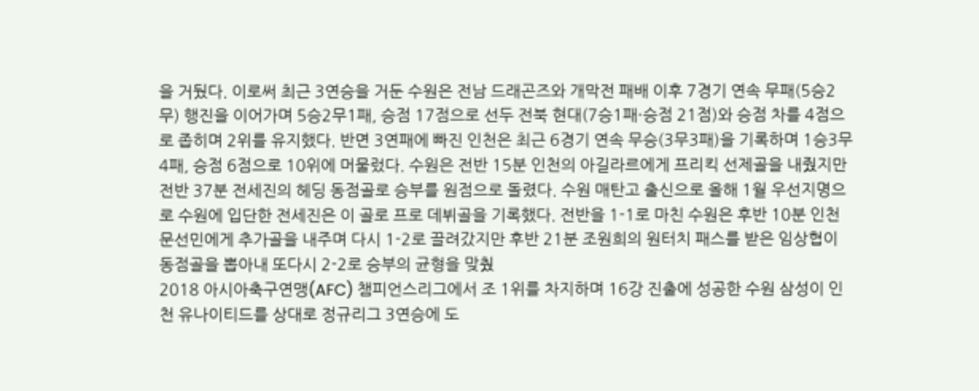을 거뒀다. 이로써 최근 3연승을 거둔 수원은 전남 드래곤즈와 개막전 패배 이후 7경기 연속 무패(5승2무) 행진을 이어가며 5승2무1패, 승점 17점으로 선두 전북 현대(7승1패·승점 21점)와 승점 차를 4점으로 좁히며 2위를 유지했다. 반면 3연패에 빠진 인천은 최근 6경기 연속 무승(3무3패)을 기록하며 1승3무4패, 승점 6점으로 10위에 머물렀다. 수원은 전반 15분 인천의 아길라르에게 프리킥 선제골을 내줬지만 전반 37분 전세진의 헤딩 동점골로 승부를 원점으로 돌렸다. 수원 매탄고 출신으로 올해 1월 우선지명으로 수원에 입단한 전세진은 이 골로 프로 데뷔골을 기록했다. 전반을 1-1로 마친 수원은 후반 10분 인천 문선민에게 추가골을 내주며 다시 1-2로 끌려갔지만 후반 21분 조원희의 원터치 패스를 받은 임상협이 동점골을 뽑아내 또다시 2-2로 승부의 균형을 맞췄
2018 아시아축구연맹(AFC) 챔피언스리그에서 조 1위를 차지하며 16강 진출에 성공한 수원 삼성이 인천 유나이티드를 상대로 정규리그 3연승에 도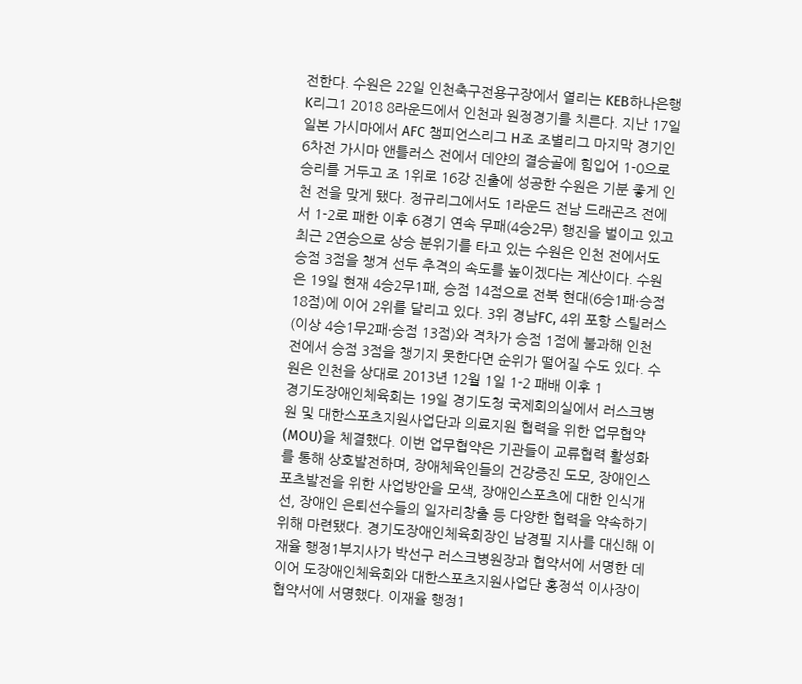전한다. 수원은 22일 인천축구전용구장에서 열리는 KEB하나은행 K리그1 2018 8라운드에서 인천과 원정경기를 치른다. 지난 17일 일본 가시마에서 AFC 챔피언스리그 H조 조별리그 마지막 경기인 6차전 가시마 앤틀러스 전에서 데얀의 결승골에 힘입어 1-0으로 승리를 거두고 조 1위로 16강 진출에 성공한 수원은 기분 좋게 인천 전을 맞게 됐다. 정규리그에서도 1라운드 전남 드래곤즈 전에서 1-2로 패한 이후 6경기 연속 무패(4승2무) 행진을 벌이고 있고 최근 2연승으로 상승 분위기를 타고 있는 수원은 인천 전에서도 승점 3점을 챙겨 선두 추격의 속도를 높이겠다는 계산이다. 수원은 19일 현재 4승2무1패, 승점 14점으로 전북 현대(6승1패·승점 18점)에 이어 2위를 달리고 있다. 3위 경남FC, 4위 포항 스틸러스(이상 4승1무2패·승점 13점)와 격차가 승점 1점에 불과해 인천 전에서 승점 3점을 챙기지 못한다면 순위가 떨어질 수도 있다. 수원은 인천을 상대로 2013년 12월 1일 1-2 패배 이후 1
경기도장애인체육회는 19일 경기도청 국제회의실에서 러스크병원 및 대한스포츠지원사업단과 의료지원 협력을 위한 업무협약(MOU)을 체결했다. 이번 업무협약은 기관들이 교류협력 활성화를 통해 상호발전하며, 장애체육인들의 건강증진 도모, 장애인스포츠발전을 위한 사업방안을 모색, 장애인스포츠에 대한 인식개선, 장애인 은퇴선수들의 일자리창출 등 다양한 협력을 약속하기 위해 마련됐다. 경기도장애인체육회장인 남경필 지사를 대신해 이재율 행정1부지사가 박선구 러스크병원장과 협약서에 서명한 데 이어 도장애인체육회와 대한스포츠지원사업단 홍정석 이사장이 협약서에 서명했다. 이재율 행정1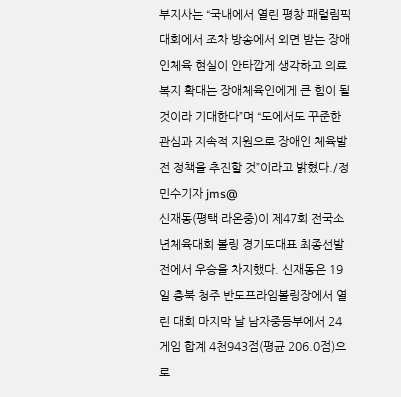부지사는 “국내에서 열린 평창 패럴림픽 대회에서 조차 방송에서 외면 받는 장애인체육 현실이 안타깝게 생각하고 의료복지 확대는 장애체육인에게 큰 힘이 될 것이라 기대한다”며 “도에서도 꾸준한 관심과 지속적 지원으로 장애인 체육발전 정책을 추진할 것”이라고 밝혔다./정민수기자 jms@
신재동(평택 라온중)이 제47회 전국소년체육대회 볼링 경기도대표 최종선발전에서 우승을 차지했다. 신재동은 19일 충북 청주 반도프라임볼링장에서 열린 대회 마지막 날 남자중등부에서 24게임 합계 4천943점(평균 206.0점)으로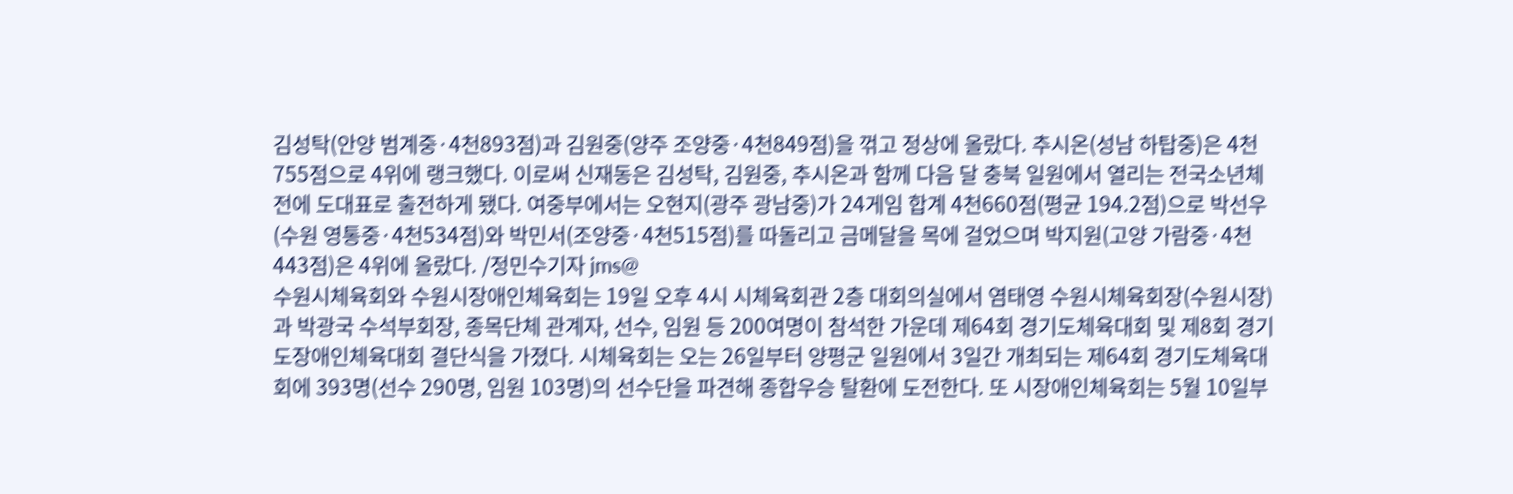김성탁(안양 범계중·4천893점)과 김원중(양주 조양중·4천849점)을 꺾고 정상에 올랐다. 추시온(성남 하탑중)은 4천755점으로 4위에 랭크했다. 이로써 신재동은 김성탁, 김원중, 추시온과 함께 다음 달 충북 일원에서 열리는 전국소년체전에 도대표로 출전하게 됐다. 여중부에서는 오현지(광주 광남중)가 24게임 합계 4천660점(평균 194.2점)으로 박선우(수원 영통중·4천534점)와 박민서(조양중·4천515점)를 따돌리고 금메달을 목에 걸었으며 박지원(고양 가람중·4천443점)은 4위에 올랐다. /정민수기자 jms@
수원시체육회와 수원시장애인체육회는 19일 오후 4시 시체육회관 2층 대회의실에서 염태영 수원시체육회장(수원시장)과 박광국 수석부회장, 종목단체 관계자, 선수, 임원 등 200여명이 참석한 가운데 제64회 경기도체육대회 및 제8회 경기도장애인체육대회 결단식을 가졌다. 시체육회는 오는 26일부터 양평군 일원에서 3일간 개최되는 제64회 경기도체육대회에 393명(선수 290명, 임원 103명)의 선수단을 파견해 종합우승 탈환에 도전한다. 또 시장애인체육회는 5월 10일부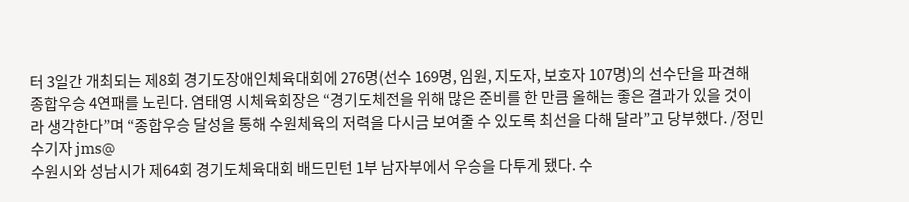터 3일간 개최되는 제8회 경기도장애인체육대회에 276명(선수 169명, 임원, 지도자, 보호자 107명)의 선수단을 파견해 종합우승 4연패를 노린다. 염태영 시체육회장은 “경기도체전을 위해 많은 준비를 한 만큼 올해는 좋은 결과가 있을 것이라 생각한다”며 “종합우승 달성을 통해 수원체육의 저력을 다시금 보여줄 수 있도록 최선을 다해 달라”고 당부했다. /정민수기자 jms@
수원시와 성남시가 제64회 경기도체육대회 배드민턴 1부 남자부에서 우승을 다투게 됐다. 수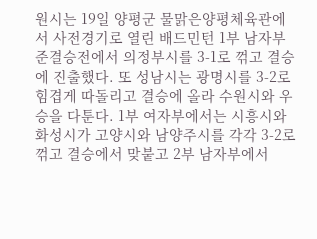원시는 19일 양평군 물맑은양평체육관에서 사전경기로 열린 배드민턴 1부 남자부 준결승전에서 의정부시를 3-1로 꺾고 결승에 진출했다. 또 성남시는 광명시를 3-2로 힘겹게 따돌리고 결승에 올라 수원시와 우승을 다툰다. 1부 여자부에서는 시흥시와 화성시가 고양시와 남양주시를 각각 3-2로 꺾고 결승에서 맞붙고 2부 남자부에서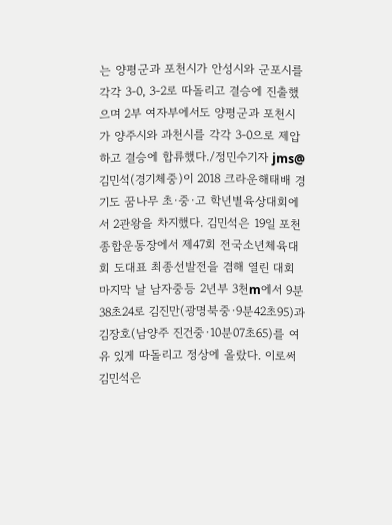는 양평군과 포천시가 안성시와 군포시를 각각 3-0, 3-2로 따돌리고 결승에 진출했으며 2부 여자부에서도 양평군과 포천시가 양주시와 과천시를 각각 3-0으로 제압하고 결승에 합류했다./정민수기자 jms@
김민석(경기체중)이 2018 크라운해태배 경기도 꿈나무 초·중·고 학년별육상대회에서 2관왕을 차지했다. 김민석은 19일 포천종합운동장에서 제47회 전국소년체육대회 도대표 최종선발전을 겸해 열린 대회 마지막 날 남자중등 2년부 3천m에서 9분38초24로 김진만(광명북중·9분42초95)과 김장호(남양주 진건중·10분07초65)를 여유 있게 따돌리고 정상에 올랐다. 이로써 김민석은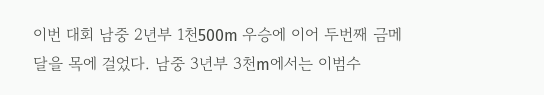이번 대회 남중 2년부 1천500m 우승에 이어 두번째 금메달을 목에 걸었다. 남중 3년부 3천m에서는 이범수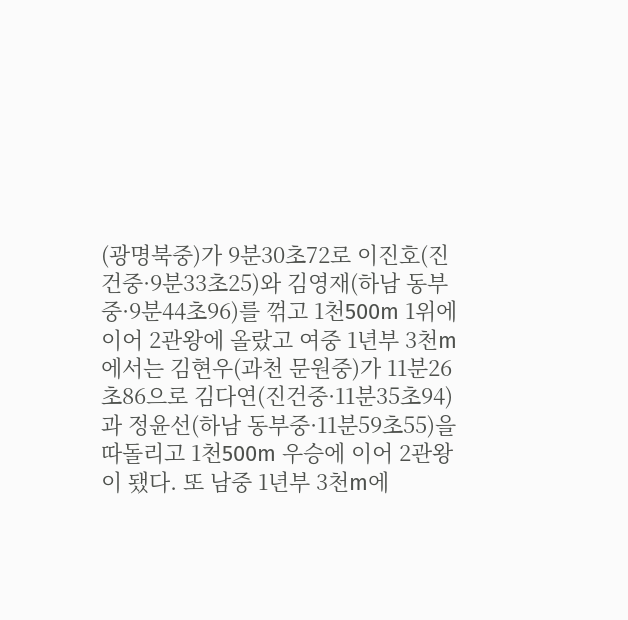(광명북중)가 9분30초72로 이진호(진건중·9분33초25)와 김영재(하남 동부중·9분44초96)를 꺾고 1천500m 1위에 이어 2관왕에 올랐고 여중 1년부 3천m에서는 김현우(과천 문원중)가 11분26초86으로 김다연(진건중·11분35초94)과 정윤선(하남 동부중·11분59초55)을 따돌리고 1천500m 우승에 이어 2관왕이 됐다. 또 남중 1년부 3천m에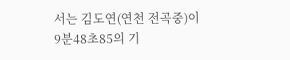서는 김도연(연천 전곡중)이 9분48초85의 기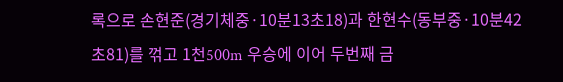록으로 손현준(경기체중·10분13초18)과 한현수(동부중·10분42초81)를 꺾고 1천500m 우승에 이어 두번째 금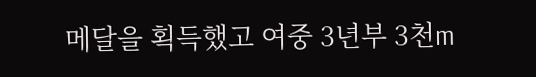메달을 획득했고 여중 3년부 3천m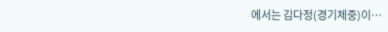에서는 김다정(경기체중)이…